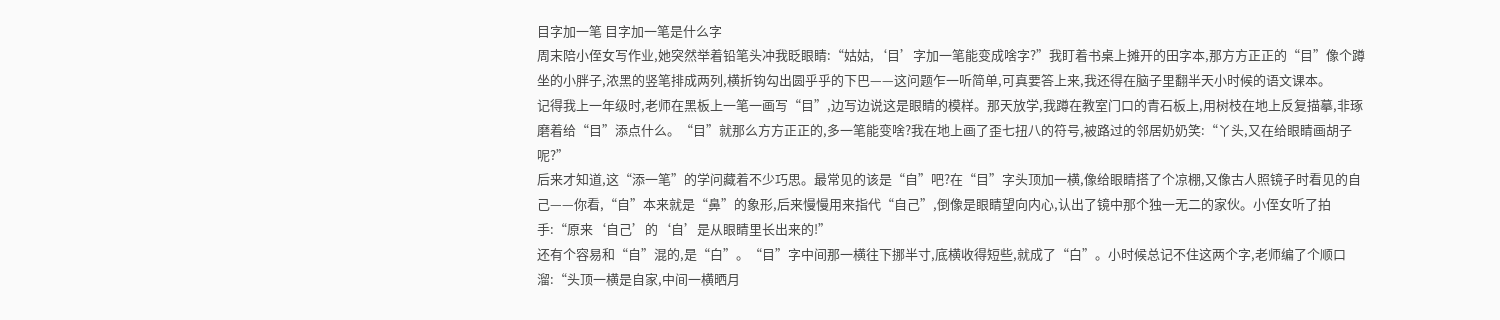目字加一笔 目字加一笔是什么字
周末陪小侄女写作业,她突然举着铅笔头冲我眨眼睛:“姑姑,‘目’字加一笔能变成啥字?”我盯着书桌上摊开的田字本,那方方正正的“目”像个蹲坐的小胖子,浓黑的竖笔排成两列,横折钩勾出圆乎乎的下巴——这问题乍一听简单,可真要答上来,我还得在脑子里翻半天小时候的语文课本。
记得我上一年级时,老师在黑板上一笔一画写“目”,边写边说这是眼睛的模样。那天放学,我蹲在教室门口的青石板上,用树枝在地上反复描摹,非琢磨着给“目”添点什么。“目”就那么方方正正的,多一笔能变啥?我在地上画了歪七扭八的符号,被路过的邻居奶奶笑:“丫头,又在给眼睛画胡子呢?”
后来才知道,这“添一笔”的学问藏着不少巧思。最常见的该是“自”吧?在“目”字头顶加一横,像给眼睛搭了个凉棚,又像古人照镜子时看见的自己——你看,“自”本来就是“鼻”的象形,后来慢慢用来指代“自己”,倒像是眼睛望向内心,认出了镜中那个独一无二的家伙。小侄女听了拍手:“原来‘自己’的‘自’是从眼睛里长出来的!”
还有个容易和“自”混的,是“白”。“目”字中间那一横往下挪半寸,底横收得短些,就成了“白”。小时候总记不住这两个字,老师编了个顺口溜:“头顶一横是自家,中间一横晒月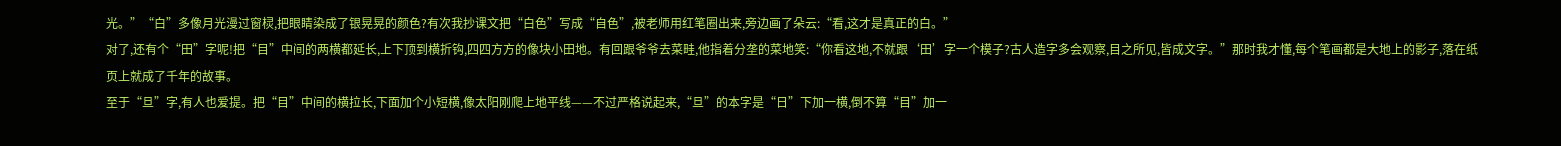光。”“白”多像月光漫过窗棂,把眼睛染成了银晃晃的颜色?有次我抄课文把“白色”写成“自色”,被老师用红笔圈出来,旁边画了朵云:“看,这才是真正的白。”
对了,还有个“田”字呢!把“目”中间的两横都延长,上下顶到横折钩,四四方方的像块小田地。有回跟爷爷去菜畦,他指着分垄的菜地笑:“你看这地,不就跟‘田’字一个模子?古人造字多会观察,目之所见,皆成文字。”那时我才懂,每个笔画都是大地上的影子,落在纸页上就成了千年的故事。
至于“旦”字,有人也爱提。把“目”中间的横拉长,下面加个小短横,像太阳刚爬上地平线——不过严格说起来,“旦”的本字是“日”下加一横,倒不算“目”加一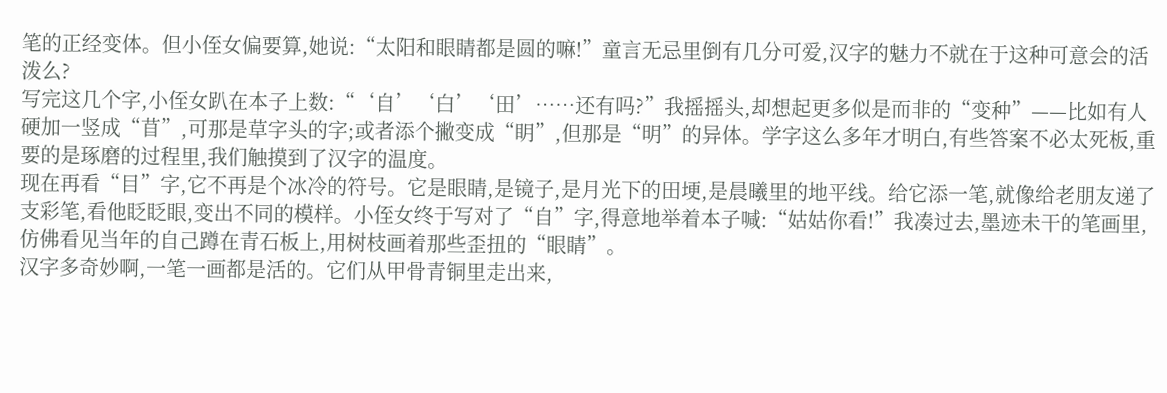笔的正经变体。但小侄女偏要算,她说:“太阳和眼睛都是圆的嘛!”童言无忌里倒有几分可爱,汉字的魅力不就在于这种可意会的活泼么?
写完这几个字,小侄女趴在本子上数:“‘自’‘白’‘田’……还有吗?”我摇摇头,却想起更多似是而非的“变种”——比如有人硬加一竖成“苜”,可那是草字头的字;或者添个撇变成“眀”,但那是“明”的异体。学字这么多年才明白,有些答案不必太死板,重要的是琢磨的过程里,我们触摸到了汉字的温度。
现在再看“目”字,它不再是个冰冷的符号。它是眼睛,是镜子,是月光下的田埂,是晨曦里的地平线。给它添一笔,就像给老朋友递了支彩笔,看他眨眨眼,变出不同的模样。小侄女终于写对了“自”字,得意地举着本子喊:“姑姑你看!”我凑过去,墨迹未干的笔画里,仿佛看见当年的自己蹲在青石板上,用树枝画着那些歪扭的“眼睛”。
汉字多奇妙啊,一笔一画都是活的。它们从甲骨青铜里走出来,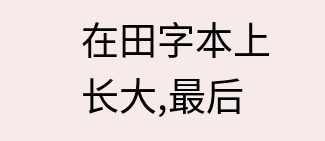在田字本上长大,最后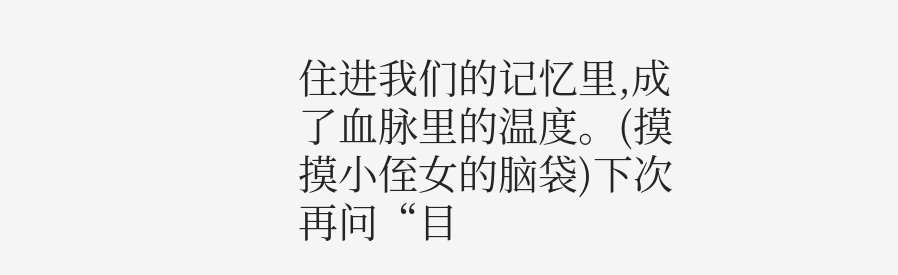住进我们的记忆里,成了血脉里的温度。(摸摸小侄女的脑袋)下次再问“目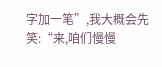字加一笔”,我大概会先笑:“来,咱们慢慢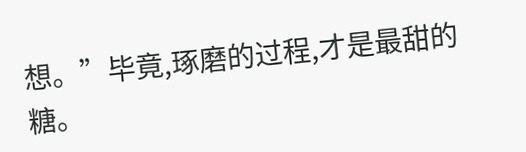想。”毕竟,琢磨的过程,才是最甜的糖。